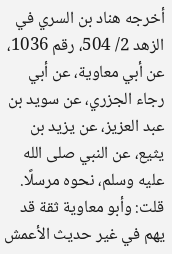أخرجه هناد بن السري في الزهد 2/ 504، رقم 1036، عن أبي معاوية، عن أبي رجاء الجزري، عن سويد بن عبد العزيز، عن يزيد بن يثيع، عن النبي صلى الله عليه وسلم، نحوه مرسلًا.
قلت: وأبو معاوية ثقة قد يهم في غير حديث الأعمش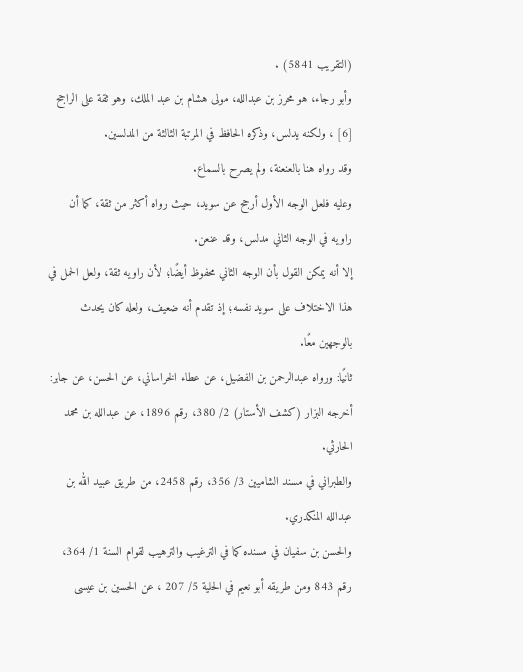(التقريب 5841) .
وأبو رجاء، هو محرز بن عبدالله، مولى هشام بن عبد الملك، وهو ثقة على الراجح [6] ، ولكنه يدلس، وذكره الحافظ في المرتبة الثالثة من المدلسين.
وقد رواه هنا بالعنعنة، ولم يصرح بالسماع.
وعليه فلعل الوجه الأول أرجح عن سويد، حيث رواه أكثر من ثقة، كما أن راويه في الوجه الثاني مدلس، وقد عنعن.
إلا أنه يمكن القول بأن الوجه الثاني محفوظ أيضًا؛ لأن راويه ثقة، ولعل الحمل في هذا الاختلاف على سويد نفسه؛ إذ تقدم أنه ضعيف، ولعله كان يحدث بالوجهين معًا.
ثانيًا: ورواه عبدالرحمن بن الفضيل، عن عطاء الخراساني، عن الحسن، عن جابر:
أخرجه البزار (كشف الأستار) 2/ 380، رقم 1896، عن عبدالله بن محمد الحارثي.
والطبراني في مسند الشاميين 3/ 356، رقم 2458، من طريق عبيد الله بن عبدالله المنكدري.
والحسن بن سفيان في مسنده كما في الترغيب والترهيب لقوام السنة 1/ 364، رقم 843 ومن طريقه أبو نعيم في الحلية 5/ 207 ، عن الحسين بن عيسى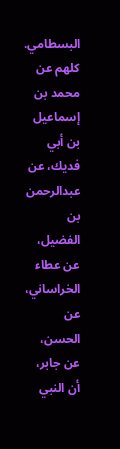البسطامي.
كلهم عن محمد بن إسماعيل بن أبي فديك، عن عبدالرحمن بن الفضيل، عن عطاء الخراساني، عن الحسن، عن جابر، أن النبي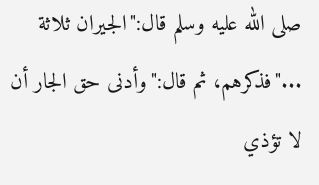صلى الله عليه وسلم قال:"الجيران ثلاثة ..."فذكرهم، ثم قال:"وأدنى حق الجار أن لا تؤذي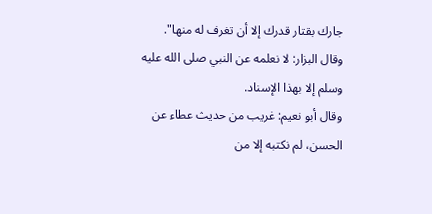جارك بقتار قدرك إلا أن تغرف له منها".
وقال البزار: لا نعلمه عن النبي صلى الله عليه وسلم إلا بهذا الإسناد.
وقال أبو نعيم: غريب من حديث عطاء عن الحسن، لم نكتبه إلا من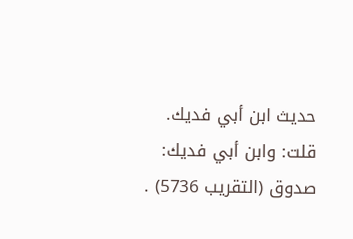حديث ابن أبي فديك.
قلت: وابن أبي فديك: صدوق (التقريب 5736) .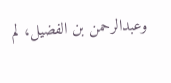وعبدالرحمن بن الفضيل، لم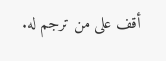أقف على من ترجم له.